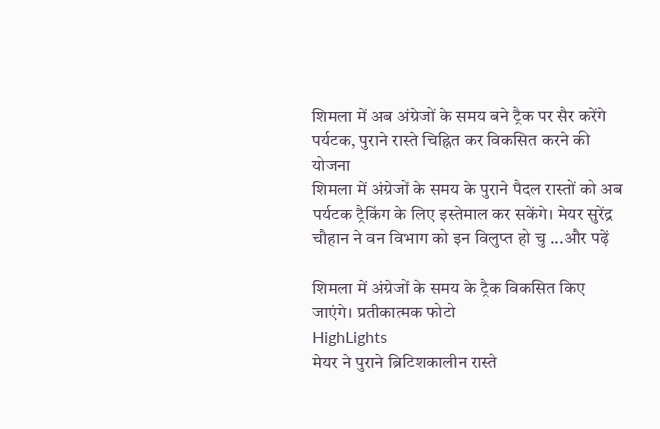शिमला में अब अंग्रेजों के समय बने ट्रैक पर सैर करेंगे पर्यटक, पुराने रास्ते चिह्नित कर विकसित करने की योजना
शिमला में अंग्रेजों के समय के पुराने पैदल रास्तों को अब पर्यटक ट्रैकिंग के लिए इस्तेमाल कर सकेंगे। मेयर सुरेंद्र चौहान ने वन विभाग को इन विलुप्त हो चु ...और पढ़ें

शिमला में अंग्रेजों के समय के ट्रैक विकसित किए जाएंगे। प्रतीकात्मक फोटो
HighLights
मेयर ने पुराने ब्रिटिशकालीन रास्ते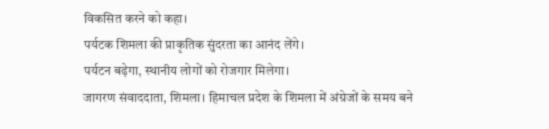विकसित करने को कहा।
पर्यटक शिमला की प्राकृतिक सुंदरता का आनंद लेंगे।
पर्यटन बढ़ेगा, स्थानीय लोगों को रोजगार मिलेगा।
जागरण संवाददाता, शिमला। हिमाचल प्रदेश के शिमला में अंग्रेजों के समय बने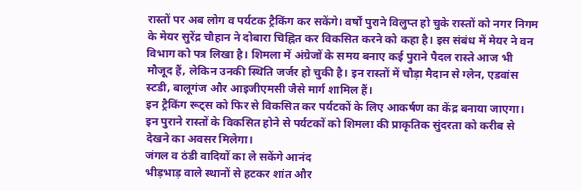रास्तों पर अब लोग व पर्यटक ट्रैकिंग कर सकेंगे। वर्षों पुराने विलुप्त हो चुके रास्तों को नगर निगम के मेयर सुरेंद्र चौहान ने दोबारा चिह्नित कर विकसित करने को कहा है। इस संबंध में मेयर ने वन विभाग को पत्र लिखा है। शिमला में अंग्रेजों के समय बनाए कई पुराने पैदल रास्ते आज भी मौजूद हैं, लेकिन उनकी स्थिति जर्जर हो चुकी है। इन रास्तों में चौड़ा मैदान से ग्लेन, एडवांस स्टडी, बालूगंज और आइजीएमसी जैसे मार्ग शामिल हैं।
इन ट्रैकिंग रूट्स को फिर से विकसित कर पर्यटकों के लिए आकर्षण का केंद्र बनाया जाएगा। इन पुराने रास्तों के विकसित होने से पर्यटकों को शिमला की प्राकृतिक सुंदरता को करीब से देखने का अवसर मिलेगा।
जंगल व ठंडी वादियों का ले सकेंगे आनंद
भीड़भाड़ वाले स्थानों से हटकर शांत और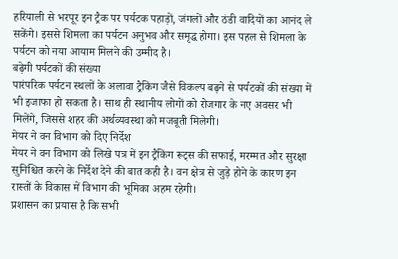हरियाली से भरपूर इन ट्रैक पर पर्यटक पहाड़ों, जंगलों और ठंडी वादियों का आनंद ले सकेंगे। इससे शिमला का पर्यटन अनुभव और समृद्ध होगा। इस पहल से शिमला के पर्यटन को नया आयाम मिलने की उम्मीद है।
बढ़ेगी पर्यटकों की संख्या
पारंपरिक पर्यटन स्थलों के अलावा ट्रैकिंग जैसे विकल्प बढ़ने से पर्यटकों की संख्या में भी इजाफा हो सकता है। साथ ही स्थानीय लोगों को रोजगार के नए अवसर भी मिलेंगे, जिससे शहर की अर्थव्यवस्था को मजबूती मिलेगी।
मेयर ने वन विभाग को दिए निर्देश
मेयर ने वन विभाग को लिखे पत्र में इन ट्रैकिंग रूट्स की सफाई, मरम्मत और सुरक्षा सुनिश्चित करने के निर्देश देने की बात कही है। वन क्षेत्र से जुड़े होने के कारण इन रास्तों के विकास में विभाग की भूमिका अहम रहेगी।
प्रशासन का प्रयास है कि सभी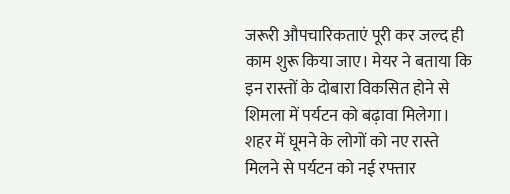जरूरी औपचारिकताएं पूरी कर जल्द ही काम शुरू किया जाए। मेयर ने बताया कि इन रास्तों के दोबारा विकसित होने से शिमला में पर्यटन को बढ़ावा मिलेगा। शहर में घूमने के लोगों को नए रास्ते मिलने से पर्यटन को नई रफ्तार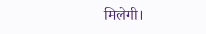मिलेगी।